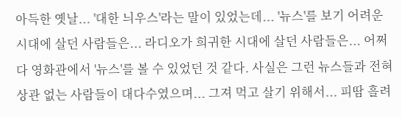아득한 옛날... '대한 늬우스'라는 말이 있었는데... '뉴스'를 보기 어려운 시대에 살던 사람들은... 라디오가 희귀한 시대에 살던 사람들은... 어쩌다 영화관에서 '뉴스'를 볼 수 있었던 것 같다. 사실은 그런 뉴스들과 전혀 상관 없는 사람들이 대다수였으며... 그져 먹고 살기 위해서... 피땀 흘려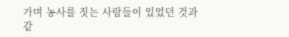가며 농사를 짓는 사람들이 있었던 것과 같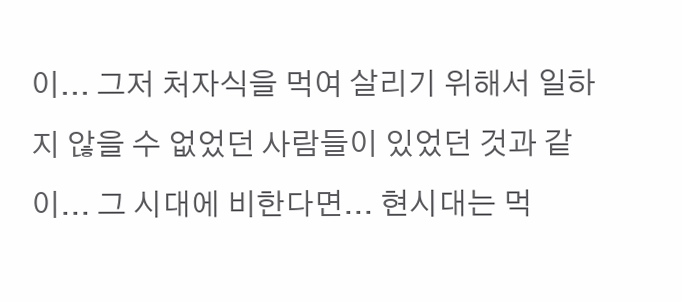이... 그저 처자식을 먹여 살리기 위해서 일하지 않을 수 없었던 사람들이 있었던 것과 같이... 그 시대에 비한다면... 현시대는 먹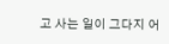고 사는 일이 그다지 어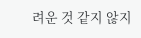려운 것 같지 않지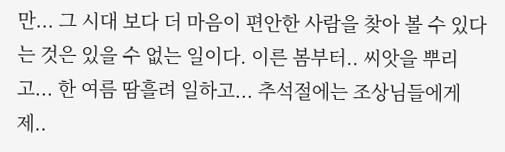만... 그 시대 보다 더 마음이 편안한 사람을 찾아 볼 수 있다는 것은 있을 수 없는 일이다. 이른 봄부터.. 씨앗을 뿌리고... 한 여름 땀흘려 일하고... 추석절에는 조상님들에게 제..